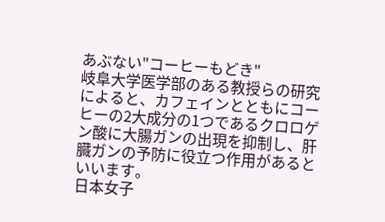あぶない"コーヒーもどき"
岐阜大学医学部のある教授らの研究によると、カフェインとともにコーヒーの2大成分の1つであるクロロゲン酸に大腸ガンの出現を抑制し、肝臓ガンの予防に役立つ作用があるといいます。
日本女子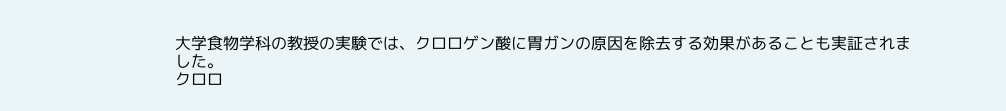大学食物学科の教授の実験では、クロロゲン酸に胃ガンの原因を除去する効果があることも実証されました。
クロロ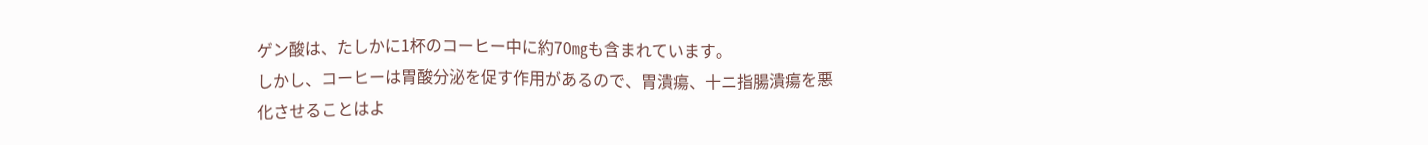ゲン酸は、たしかに1杯のコーヒー中に約70㎎も含まれています。
しかし、コーヒーは胃酸分泌を促す作用があるので、胃潰瘍、十ニ指腸潰瘍を悪化させることはよ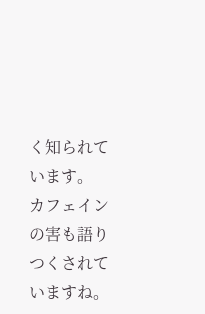く知られています。
カフェインの害も語りつくされていますね。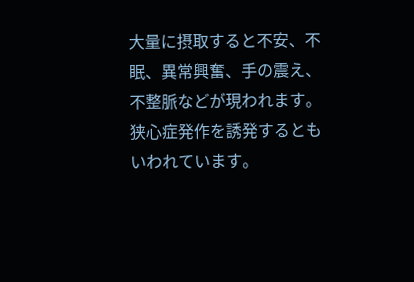大量に摂取すると不安、不眠、異常興奮、手の震え、不整脈などが現われます。
狭心症発作を誘発するともいわれています。